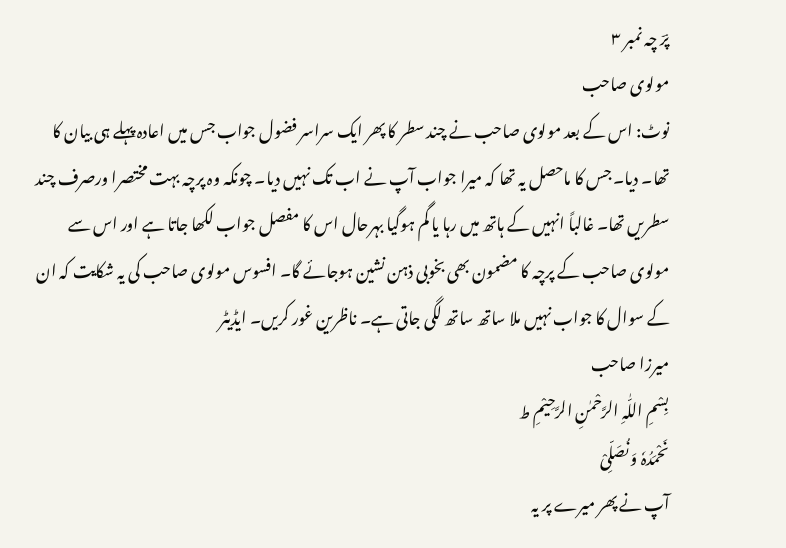پرؔ چہ نمبر ۳
مولوی صاحب
نوٹ: اس کے بعد مولوی صاحب نے چند سطر کا پھر ایک سراسر فضول جواب جس میں اعادہ پہلے ہی بیان کا تھا۔ دیا۔ جس کا ماحصل یہ تھا کہ میرا جواب آپ نے اب تک نہیں دیا۔ چونکہ وہ پرچہ بہت مختصرا ورصرف چند سطریں تھا۔ غالباً انہیں کے ہاتھ میں رہا یا گم ہوگیا بہرحال اس کا مفصل جواب لکھا جاتا ہے اور اس سے مولوی صاحب کے پرچہ کا مضمون بھی بخوبی ذہن نشین ہوجائے گا۔ افسوس مولوی صاحب کی یہ شکایت کہ ان کے سوال کا جواب نہیں ملا ساتھ ساتھ لگی جاتی ہے۔ ناظرین غور کریں۔ ایڈیٹر
میرزا صاحب
بِسْمِ اللّٰہِ الرَّحْمٰنِ الرَّحِیْمِ ط
نَحْمَدُہٗ وَ نُصَلِّیْ
آپ نے پھر میرے پر یہ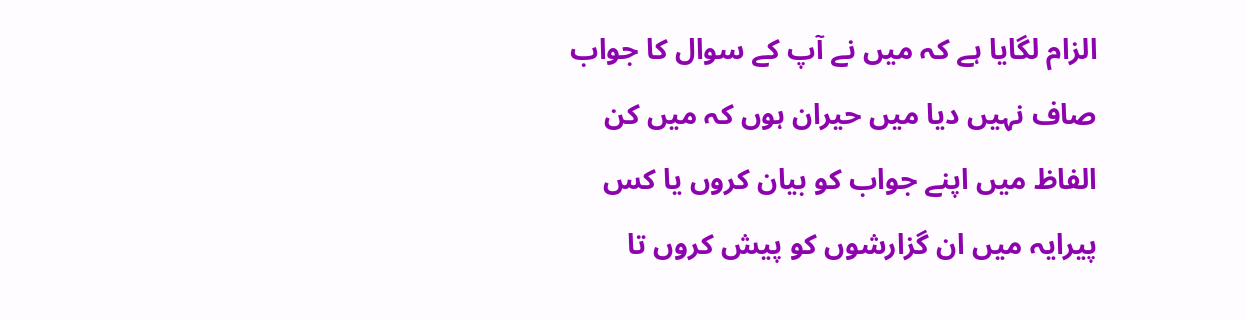الزام لگایا ہے کہ میں نے آپ کے سوال کا جواب صاف نہیں دیا میں حیران ہوں کہ میں کن الفاظ میں اپنے جواب کو بیان کروں یا کس پیرایہ میں ان گزارشوں کو پیش کروں تا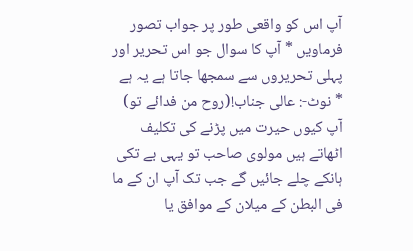آپ اس کو واقعی طور پر جواب تصور فرماویں * آپ کا سوال جو اس تحریر اور پہلی تحریروں سے سمجھا جاتا ہے یہ ہے
* نوٹ-: عالی جناب!(روح من فدائے تو) آپ کیوں حیرت میں پڑنے کی تکلیف اٹھاتے ہیں مولوی صاحب تو یہی بے تکی ہانکے چلے جائیں گے جب تک آپ ان کے ما فی البطن کے میلان کے موافق یا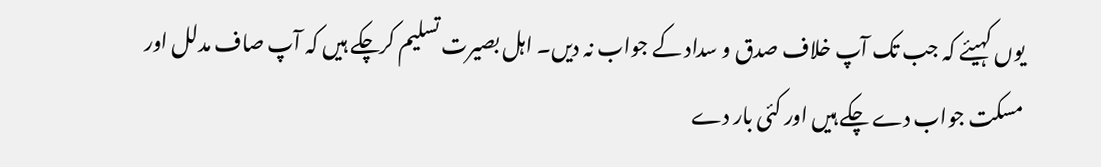یوں کہیئے کہ جب تک آپ خلاف صدق و سداد کے جواب نہ دیں۔ اہل بصیرت تسلیم کرچکے ہیں کہ آپ صاف مدلل اور مسکت جواب دے چکے ہیں اور کئی بار دے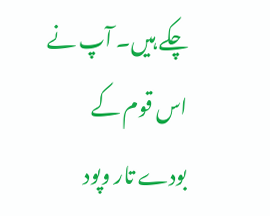چکے ہیں۔ آپ نے اس قوم کے بودے تار وپود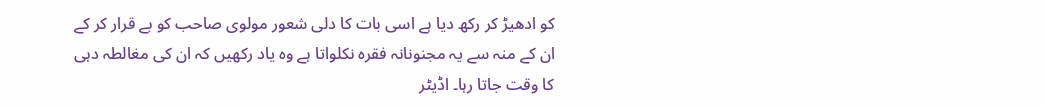کو ادھیڑ کر رکھ دیا ہے اسی بات کا دلی شعور مولوی صاحب کو بے قرار کر کے ان کے منہ سے یہ مجنونانہ فقرہ نکلواتا ہے وہ یاد رکھیں کہ ان کی مغالطہ دہی کا وقت جاتا رہا۔ اڈیٹر